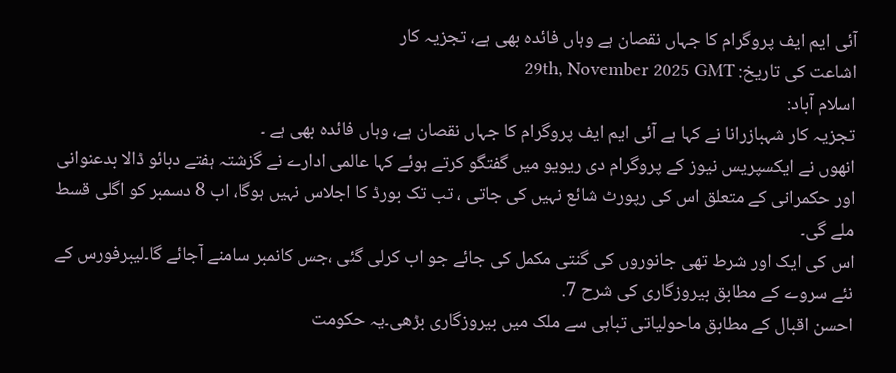آئی ایم ایف پروگرام کا جہاں نقصان ہے وہاں فائدہ بھی ہے، تجزیہ کار
اشاعت کی تاریخ: 29th, November 2025 GMT
اسلام آباد:
تجزیہ کار شہبازرانا نے کہا ہے آئی ایم ایف پروگرام کا جہاں نقصان ہے، وہاں فائدہ بھی ہے ۔
انھوں نے ایکسپریس نیوز کے پروگرام دی ریویو میں گفتگو کرتے ہوئے کہا عالمی ادارے نے گزشتہ ہفتے دبائو ڈالا بدعنوانی اور حکمرانی کے متعلق اس کی رپورٹ شائع نہیں کی جاتی ، تب تک بورڈ کا اجلاس نہیں ہوگا، اب 8 دسمبر کو اگلی قسط ملے گی۔
اس کی ایک اور شرط تھی جانوروں کی گنتی مکمل کی جائے جو اب کرلی گئی ،جس کانمبر سامنے آجائے گا۔لیبرفورس کے نئے سروے کے مطابق بیروزگاری کی شرح 7.
احسن اقبال کے مطابق ماحولیاتی تباہی سے ملک میں بیروزگاری بڑھی۔یہ حکومت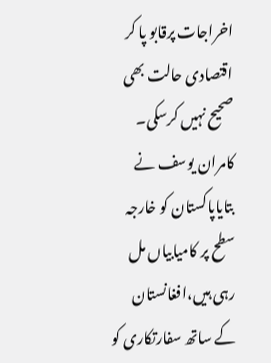اخراجات پرقابو پا کر اقتصادی حالت بھی صحیح نہیں کرسکی۔
کامران یوسف نے بتایاپاکستان کو خارجہ سطح پر کامیابیاں مل رہی ہیں،افغانستان کے ساتھ سفارتکاری کو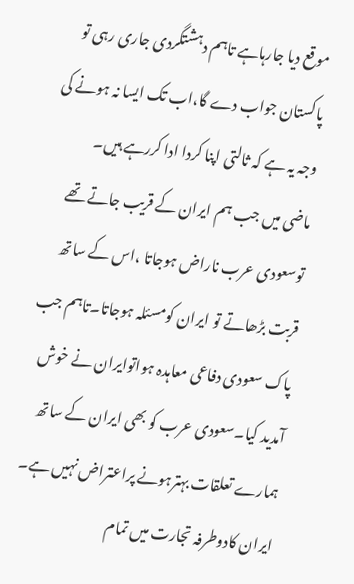موقع دیا جارہاہے تاہم دہشتگردی جاری رہی تو پاکستان جواب دے گا،اب تک ایسا نہ ہونے کی وجہ یہ ہے کہ ثالتی اپنا کردا ادا کررہے ہیں۔
ماضی میں جب ہم ایران کے قریب جاتے تھے توسعودی عرب ناراض ہوجاتا ،اس کے ساتھ قربت بڑھاتے تو ایران کومسئلہ ہوجاتا۔تاہم جب پاک سعودی دفاعی معاہدہ ہواتوایران نے خوش آمدید کیا۔سعودی عرب کو بھی ایران کے ساتھ ہمارے تعلقات بہترہونے پراعتراض نہیں ہے۔
ایران کادوطرفہ تجارت میں تمام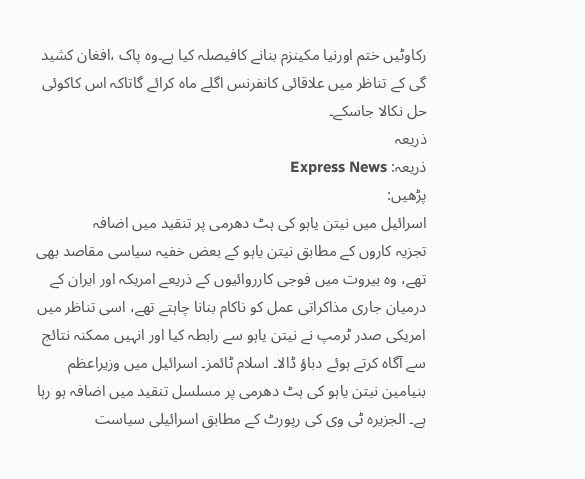رکاوٹیں ختم اورنیا مکینزم بنانے کافیصلہ کیا ہے۔وہ پاک ،افغان کشید گی کے تناظر میں علاقائی کانفرنس اگلے ماہ کرائے گاتاکہ اس کاکوئی حل نکالا جاسکے۔
ذریعہ
ذریعہ: Express News
پڑھیں:
اسرائیل میں نیتن یاہو کی ہٹ دھرمی پر تنقید میں اضافہ
تجزیہ کاروں کے مطابق نیتن یاہو کے بعض خفیہ سیاسی مقاصد بھی تھے، وہ بیروت میں فوجی کارروائیوں کے ذریعے امریکہ اور ایران کے درمیان جاری مذاکراتی عمل کو ناکام بنانا چاہتے تھے، اسی تناظر میں امریکی صدر ٹرمپ نے نیتن یاہو سے رابطہ کیا اور انہیں ممکنہ نتائج سے آگاہ کرتے ہوئے دباؤ ڈالا۔ اسلام ٹائمز۔ اسرائیل میں وزیراعظم بنیامین نیتن یاہو کی ہٹ دھرمی پر مسلسل تنقید میں اضافہ ہو رہا ہے۔ الجزیرہ ٹی وی کی رپورٹ کے مطابق اسرائیلی سیاست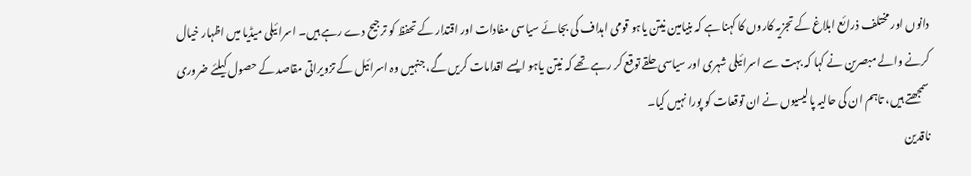دانوں اور مختلف ذرائع ابلاغ کے تجزیہ کاروں کا کہنا ہے کہ بنیامین نیتن یاہو قومی اہداف کی بجائے سیاسی مفادات اور اقتدار کے تحفظ کو ترجیح دے رہے ہیں۔ اسرائیلی میڈیا میں اظہار خیال کرنے والے مبصرین نے کہا کہ بہت سے اسرائیلی شہری اور سیاسی حلقے توقع کر رہے تھے کہ نیتن یاہو ایسے اقدامات کریں گے، جنہیں وہ اسرائیل کے تزویراتی مقاصد کے حصول کیلئے ضروری سمجھتے ہیں، تاہم ان کی حالیہ پالیسیوں نے ان توقعات کو پورا نہیں کیا۔
ناقدین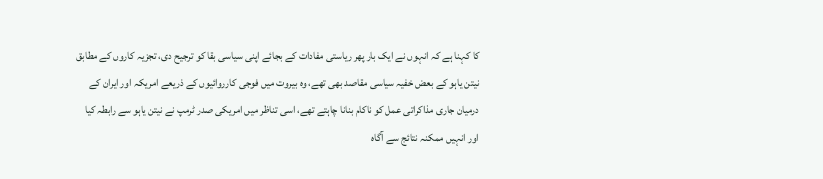کا کہنا ہے کہ انہوں نے ایک بار پھر ریاستی مفادات کے بجائے اپنی سیاسی بقا کو ترجیح دی، تجزیہ کاروں کے مطابق نیتن یاہو کے بعض خفیہ سیاسی مقاصد بھی تھے، وہ بیروت میں فوجی کارروائیوں کے ذریعے امریکہ اور ایران کے درمیان جاری مذاکراتی عمل کو ناکام بنانا چاہتے تھے، اسی تناظر میں امریکی صدر ٹرمپ نے نیتن یاہو سے رابطہ کیا اور انہیں ممکنہ نتائج سے آگاہ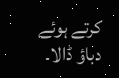کرتے ہوئے دباؤ ڈالا۔